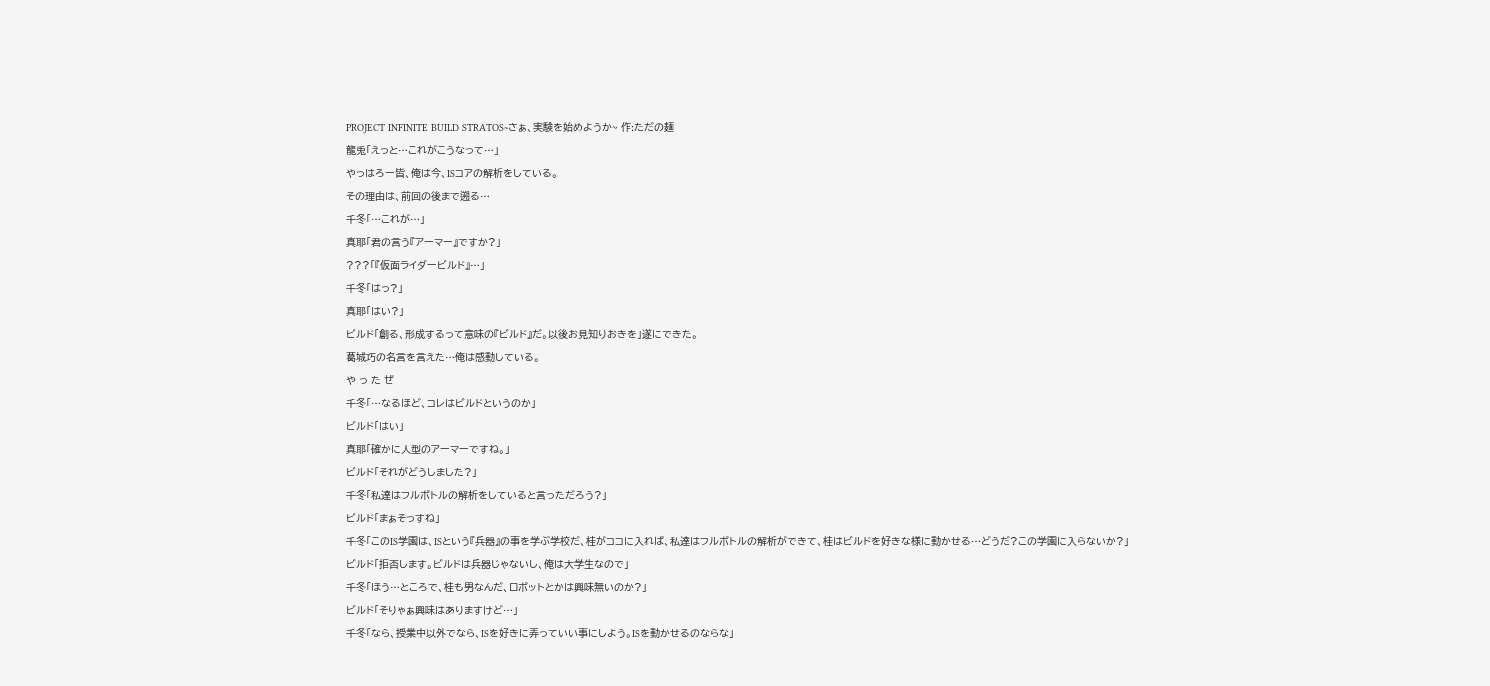PROJECT INFINITE BUILD STRATOS~さぁ、実験を始めようか~ 作:ただの麺
龍兎「えっと…これがこうなって…」
やっはろー皆、俺は今、ISコアの解析をしている。
その理由は、前回の後まで遡る…
千冬「…これが…」
真耶「君の言う『アーマー』ですか?」
???「『仮面ライダービルド』…」
千冬「はっ?」
真耶「はい?」
ビルド「創る、形成するって意味の『ビルド』だ。以後お見知りおきを」遂にできた。
葛城巧の名言を言えた…俺は感動している。
や っ た ぜ
千冬「…なるほど、コレはビルドというのか」
ビルド「はい」
真耶「確かに人型のアーマーですね。」
ビルド「それがどうしました?」
千冬「私達はフルボトルの解析をしていると言っただろう?」
ビルド「まぁそっすね」
千冬「このIS学園は、ISという『兵器』の事を学ぶ学校だ、桂がココに入れば、私達はフルボトルの解析ができて、桂はビルドを好きな様に動かせる…どうだ?この学園に入らないか?」
ビルド「拒否します。ビルドは兵器じゃないし、俺は大学生なので」
千冬「ほう…ところで、桂も男なんだ、ロボットとかは興味無いのか?」
ビルド「そりゃぁ興味はありますけど…」
千冬「なら、授業中以外でなら、ISを好きに弄っていい事にしよう。ISを動かせるのならな」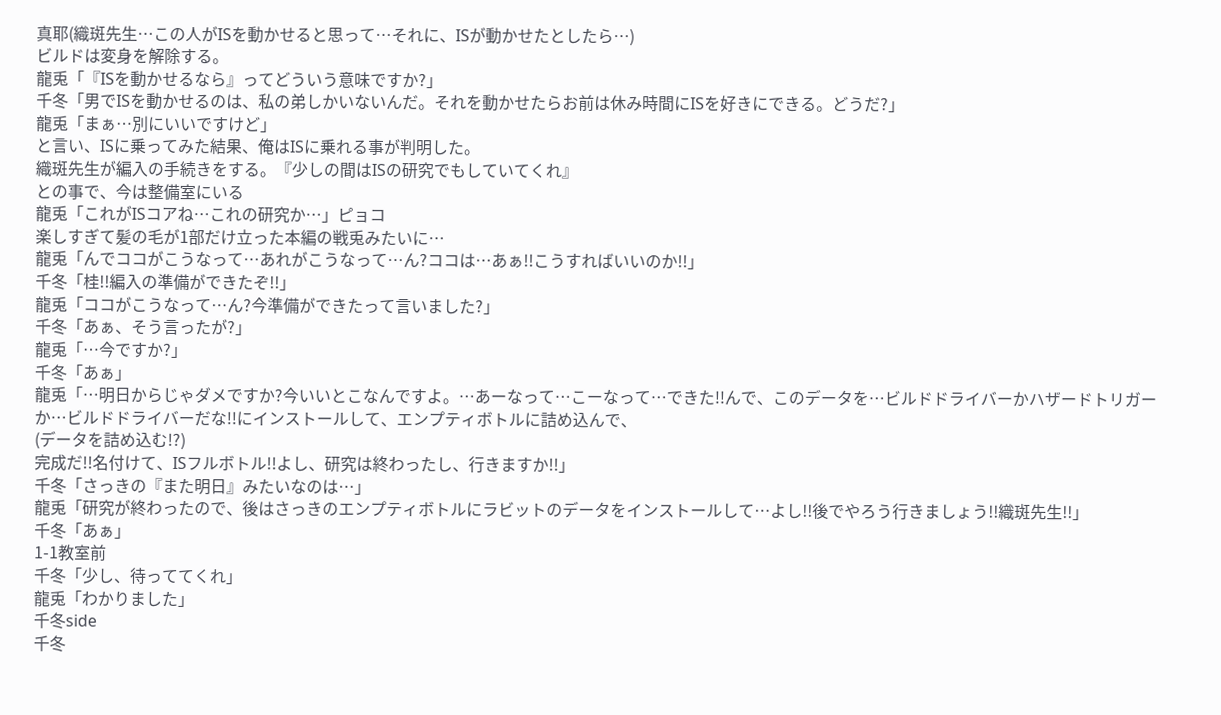真耶(織斑先生…この人がISを動かせると思って…それに、ISが動かせたとしたら…)
ビルドは変身を解除する。
龍兎「『ISを動かせるなら』ってどういう意味ですか?」
千冬「男でISを動かせるのは、私の弟しかいないんだ。それを動かせたらお前は休み時間にISを好きにできる。どうだ?」
龍兎「まぁ…別にいいですけど」
と言い、ISに乗ってみた結果、俺はISに乗れる事が判明した。
織斑先生が編入の手続きをする。『少しの間はISの研究でもしていてくれ』
との事で、今は整備室にいる
龍兎「これがISコアね…これの研究か…」ピョコ
楽しすぎて髪の毛が1部だけ立った本編の戦兎みたいに…
龍兎「んでココがこうなって…あれがこうなって…ん?ココは…あぁ!!こうすればいいのか!!」
千冬「桂!!編入の準備ができたぞ!!」
龍兎「ココがこうなって…ん?今準備ができたって言いました?」
千冬「あぁ、そう言ったが?」
龍兎「…今ですか?」
千冬「あぁ」
龍兎「…明日からじゃダメですか?今いいとこなんですよ。…あーなって…こーなって…できた!!んで、このデータを…ビルドドライバーかハザードトリガーか…ビルドドライバーだな!!にインストールして、エンプティボトルに詰め込んで、
(データを詰め込む!?)
完成だ!!名付けて、ISフルボトル!!よし、研究は終わったし、行きますか!!」
千冬「さっきの『また明日』みたいなのは…」
龍兎「研究が終わったので、後はさっきのエンプティボトルにラビットのデータをインストールして…よし!!後でやろう行きましょう!!織斑先生!!」
千冬「あぁ」
1-1教室前
千冬「少し、待っててくれ」
龍兎「わかりました」
千冬side
千冬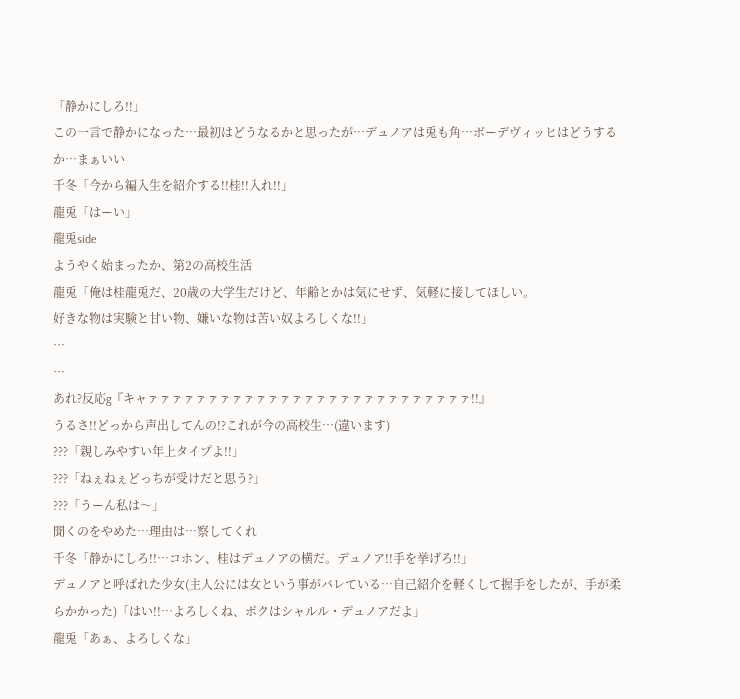「静かにしろ!!」
この一言で静かになった…最初はどうなるかと思ったが…デュノアは兎も角…ボーデヴィッヒはどうするか…まぁいい
千冬「今から編入生を紹介する!!桂!!入れ!!」
龍兎「はーい」
龍兎side
ようやく始まったか、第2の高校生活
龍兎「俺は桂龍兎だ、20歳の大学生だけど、年齢とかは気にせず、気軽に接してほしい。
好きな物は実験と甘い物、嫌いな物は苦い奴よろしくな!!」
…
…
あれ?反応g『キャァァァァァァァァァァァァァァァァァァァァァァァァァァァ!!』
うるさ!!どっから声出してんの!?これが今の高校生…(違います)
???「親しみやすい年上タイプよ!!」
???「ねぇねぇどっちが受けだと思う?」
???「うーん私は〜」
聞くのをやめた…理由は…察してくれ
千冬「静かにしろ!!…コホン、桂はデュノアの横だ。デュノア!!手を挙げろ!!」
デュノアと呼ばれた少女(主人公には女という事がバレている…自己紹介を軽くして握手をしたが、手が柔らかかった)「はい!!…よろしくね、ボクはシャルル・デュノアだよ」
龍兎「あぁ、よろしくな」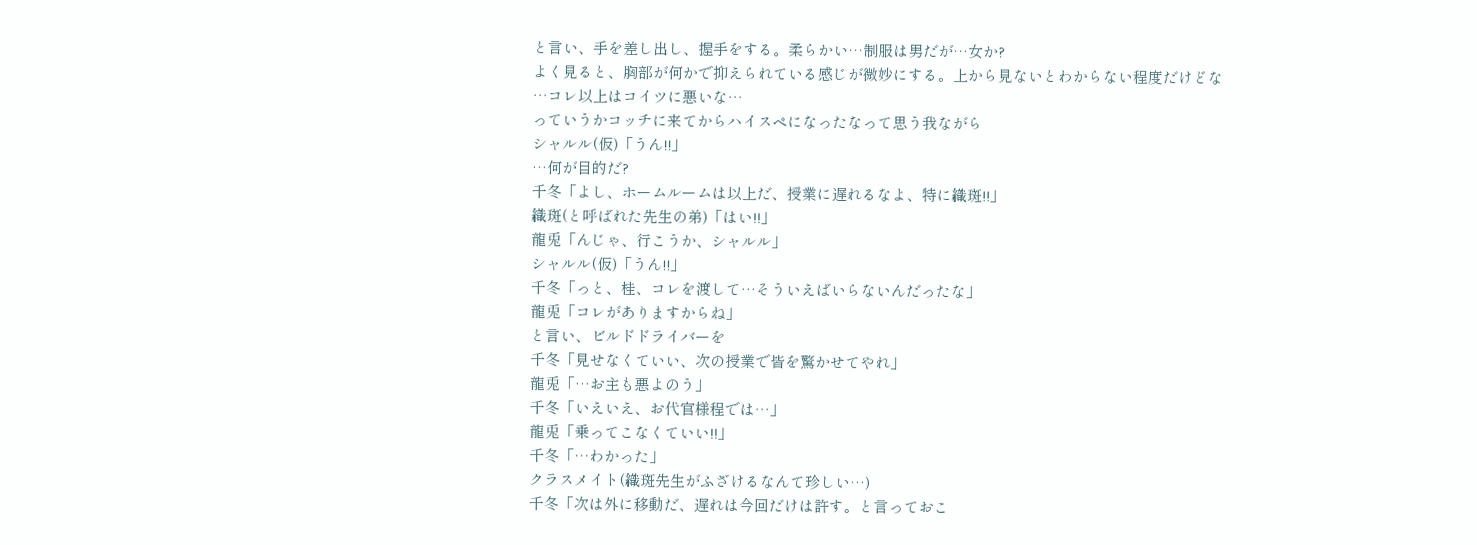と言い、手を差し出し、握手をする。柔らかい…制服は男だが…女か?
よく見ると、胸部が何かで抑えられている感じが微妙にする。上から見ないとわからない程度だけどな
…コレ以上はコイツに悪いな…
っていうかコッチに来てからハイスペになったなって思う我ながら
シャルル(仮)「うん!!」
…何が目的だ?
千冬「よし、ホームルームは以上だ、授業に遅れるなよ、特に織斑!!」
織斑(と呼ばれた先生の弟)「はい!!」
龍兎「んじゃ、行こうか、シャルル」
シャルル(仮)「うん!!」
千冬「っと、桂、コレを渡して…そういえばいらないんだったな」
龍兎「コレがありますからね」
と言い、ビルドドライバーを
千冬「見せなくていい、次の授業で皆を驚かせてやれ」
龍兎「…お主も悪よのう」
千冬「いえいえ、お代官様程では…」
龍兎「乗ってこなくていい!!」
千冬「…わかった」
クラスメイト(織斑先生がふざけるなんて珍しい…)
千冬「次は外に移動だ、遅れは今回だけは許す。と言っておこ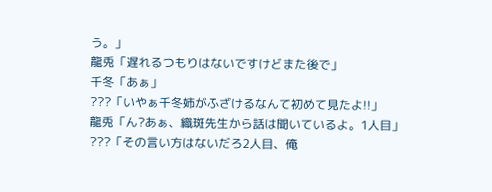う。」
龍兎「遅れるつもりはないですけどまた後で」
千冬「あぁ」
???「いやぁ千冬姉がふざけるなんて初めて見たよ!!」
龍兎「ん?あぁ、織斑先生から話は聞いているよ。1人目」
???「その言い方はないだろ2人目、俺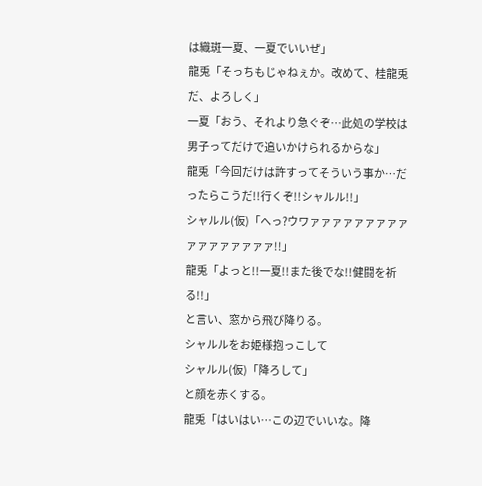は織斑一夏、一夏でいいぜ」
龍兎「そっちもじゃねぇか。改めて、桂龍兎だ、よろしく」
一夏「おう、それより急ぐぞ…此処の学校は男子ってだけで追いかけられるからな」
龍兎「今回だけは許すってそういう事か…だったらこうだ!!行くぞ!!シャルル!!」
シャルル(仮)「へっ?ウワァァァァァァァァァァァァァァァァァ!!」
龍兎「よっと!!一夏!!また後でな!!健闘を祈る!!」
と言い、窓から飛び降りる。
シャルルをお姫様抱っこして
シャルル(仮)「降ろして」
と顔を赤くする。
龍兎「はいはい…この辺でいいな。降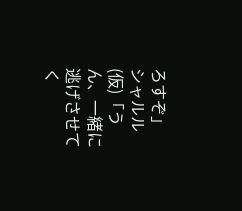ろすぞ」
シャルル(仮)「うん、一緒に逃げさせてく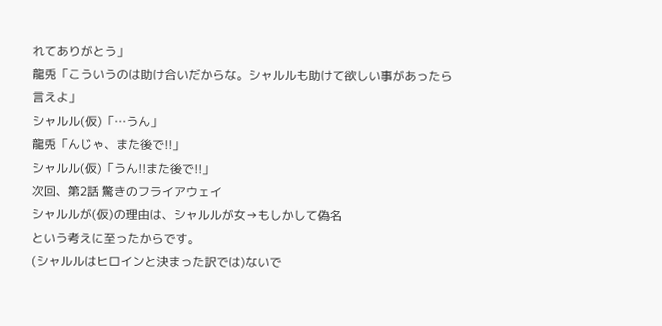れてありがとう」
龍兎「こういうのは助け合いだからな。シャルルも助けて欲しい事があったら言えよ」
シャルル(仮)「…うん」
龍兎「んじゃ、また後で!!」
シャルル(仮)「うん!!また後で!!」
次回、第2話 驚きのフライアウェイ
シャルルが(仮)の理由は、シャルルが女→もしかして偽名
という考えに至ったからです。
(シャルルはヒロインと決まった訳では)ないで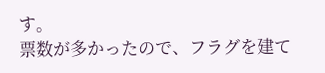す。
票数が多かったので、フラグを建て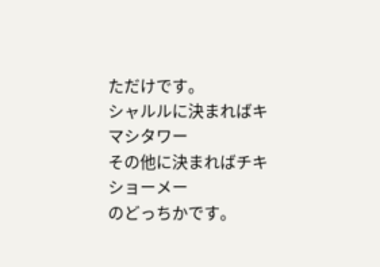ただけです。
シャルルに決まればキマシタワー
その他に決まればチキショーメー
のどっちかです。